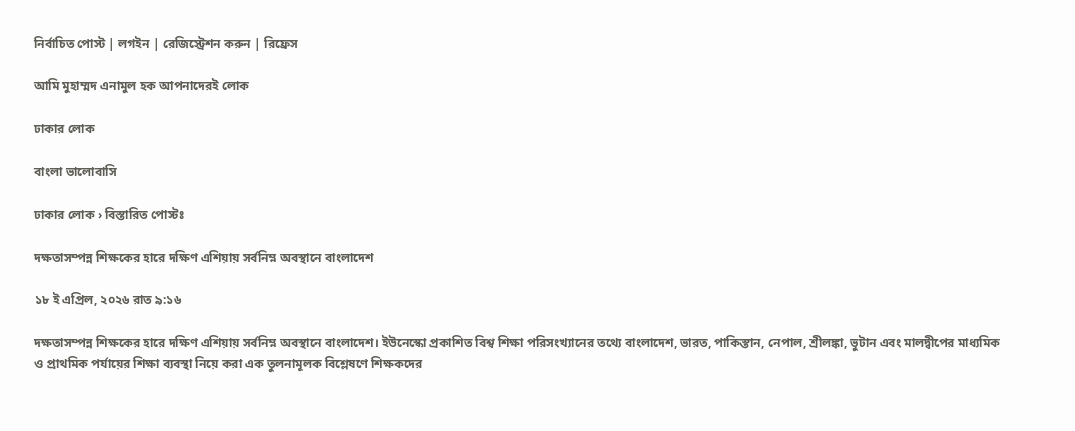নির্বাচিত পোস্ট | লগইন | রেজিস্ট্রেশন করুন | রিফ্রেস

আমি মুহাম্মদ এনামুল হক আপনাদেরই লোক

ঢাকার লোক

বাংলা ভালোবাসি

ঢাকার লোক › বিস্তারিত পোস্টঃ

দক্ষতাসম্পন্ন শিক্ষকের হারে দক্ষিণ এশিয়ায় সর্বনিম্ন অবস্থানে বাংলাদেশ

১৮ ই এপ্রিল, ২০২৬ রাত ৯:১৬

দক্ষতাসম্পন্ন শিক্ষকের হারে দক্ষিণ এশিয়ায় সর্বনিম্ন অবস্থানে বাংলাদেশ। ইউনেস্কো প্রকাশিত বিশ্ব শিক্ষা পরিসংখ্যানের তথ্যে বাংলাদেশ, ভারত, পাকিস্তান, নেপাল, শ্রীলঙ্কা, ভুটান এবং মালদ্বীপের মাধ্যমিক ও প্রাথমিক পর্যায়ের শিক্ষা ব্যবস্থা নিয়ে করা এক তুলনামূলক বিশ্লেষণে শিক্ষকদের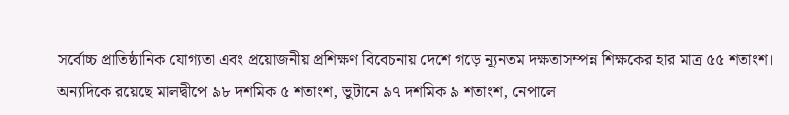সর্বোচ্চ প্রাতিষ্ঠানিক যোগ্যতা এবং প্রয়োজনীয় প্রশিক্ষণ বিবেচনায় দেশে গড়ে ন্যূনতম দক্ষতাসম্পন্ন শিক্ষকের হার মাত্র ৫৫ শতাংশ। অন্যদিকে রয়েছে মালদ্বীপে ৯৮ দশমিক ৫ শতাংশ, ভুটানে ৯৭ দশমিক ৯ শতাংশ, নেপালে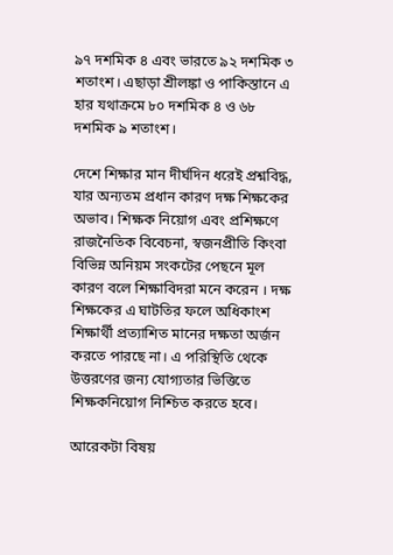৯৭ দশমিক ৪ এবং ভারতে ৯২ দশমিক ৩ শতাংশ। এছাড়া শ্রীলঙ্কা ও পাকিস্তানে এ হার যথাক্রমে ৮০ দশমিক ৪ ও ৬৮ দশমিক ৯ শতাংশ।

দেশে শিক্ষার মান দীর্ঘদিন ধরেই প্রশ্নবিদ্ধ, যার অন্যতম প্রধান কারণ দক্ষ শিক্ষকের অভাব। শিক্ষক নিয়োগ এবং প্রশিক্ষণে রাজনৈতিক বিবেচনা, স্বজনপ্রীতি কিংবা বিভিন্ন অনিয়ম সংকটের পেছনে মূল কারণ বলে শিক্ষাবিদরা মনে করেন । দক্ষ শিক্ষকের এ ঘাটতির ফলে অধিকাংশ শিক্ষার্থী প্রত্যাশিত মানের দক্ষতা অর্জন করতে পারছে না। এ পরিস্থিতি থেকে উত্তরণের জন্য যোগ্যতার ভিত্তিতে শিক্ষকনিয়োগ নিশ্চিত করতে হবে।

আরেকটা বিষয়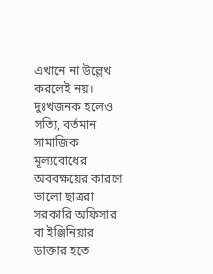এখানে না উল্লেখ করলেই নয়। দুঃখজনক হলেও সত্যি, বর্তমান সামাজিক মূল্যবোধের অববক্ষয়ের কারণে ভালো ছাত্ররা সরকারি অফিসার বা ইঞ্জিনিয়ার ডাক্তার হতে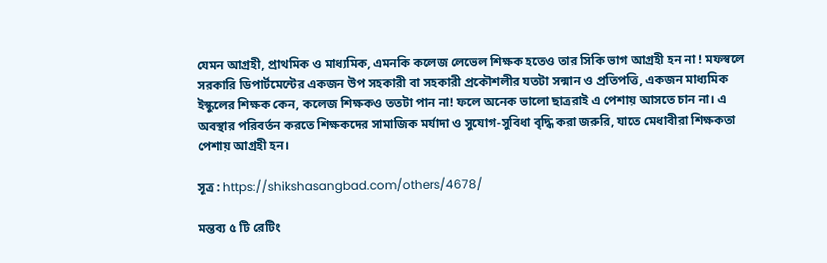যেমন আগ্রহী, প্রাথমিক ও মাধ্যমিক, এমনকি কলেজ লেভেল শিক্ষক হতেও তার সিকি ভাগ আগ্রহী হন না ! মফস্বলে সরকারি ডিপার্টমেন্টের একজন উপ সহকারী বা সহকারী প্রকৌশলীর যতটা সন্মান ও প্রতিপত্তি, একজন মাধ্যমিক ইস্কুলের শিক্ষক কেন, কলেজ শিক্ষকও ততটা পান না! ফলে অনেক ভালো ছাত্ররাই এ পেশায় আসতে চান না। এ অবস্থার পরিবর্তন করতে শিক্ষকদের সামাজিক মর্যাদা ও সুযোগ-সুবিধা বৃদ্ধি করা জরুরি, যাতে মেধাবীরা শিক্ষকতা পেশায় আগ্রহী হন।

সূত্র : https://shikshasangbad.com/others/4678/

মন্তব্য ৫ টি রেটিং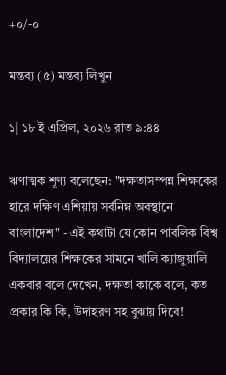+০/-০

মন্তব্য (৫) মন্তব্য লিখুন

১| ১৮ ই এপ্রিল, ২০২৬ রাত ৯:৪৪

ঋণাত্মক শূণ্য বলেছেন: "দক্ষতাসম্পন্ন শিক্ষকের হারে দক্ষিণ এশিয়ায় সর্বনিম্ন অবস্থানে বাংলাদেশ" - এই কথাটা যে কোন পাবলিক বিশ্ব বিদ্যালয়ের শিক্ষকের সামনে খালি ক্যাজুয়ালি একবার বলে দেখেন, দক্ষতা কাকে বলে, কত প্রকার কি কি, উদাহরণ সহ বুঝায় দিবে!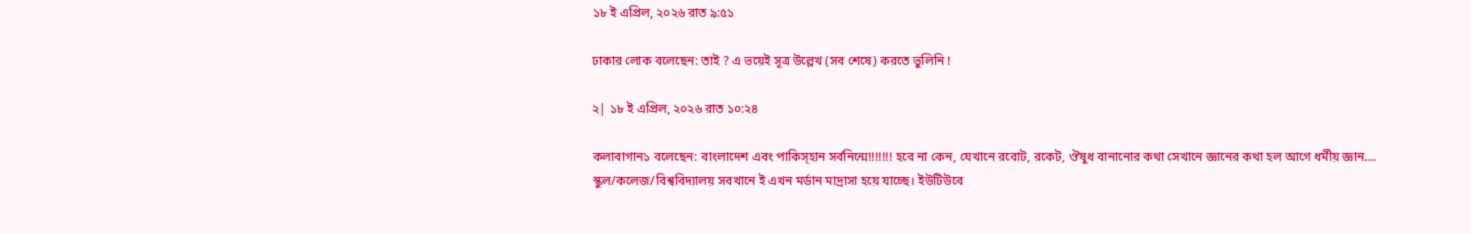১৮ ই এপ্রিল, ২০২৬ রাত ৯:৫১

ঢাকার লোক বলেছেন: তাই ? এ ভয়েই সূত্র উল্লেখ (সব শেষে) করতে ভুলিনি !

২| ১৮ ই এপ্রিল, ২০২৬ রাত ১০:২৪

কলাবাগান১ বলেছেন: বাংলাদেশ এবং পাকিস্হান সর্বনিন্মে!!!!!!! হবে না কেন, যেখানে রবোট, রকেট, ঔষুধ বানানোর কথা সেখানে জ্ঞানের কথা হল আগে ধর্মীয় জ্ঞান.... স্কুল/কলেজ/বিশ্ববিদ্যালয় সবখানে ই এখন মর্ডান মাদ্রাসা হয়ে যাচ্ছে। ইউটিউবে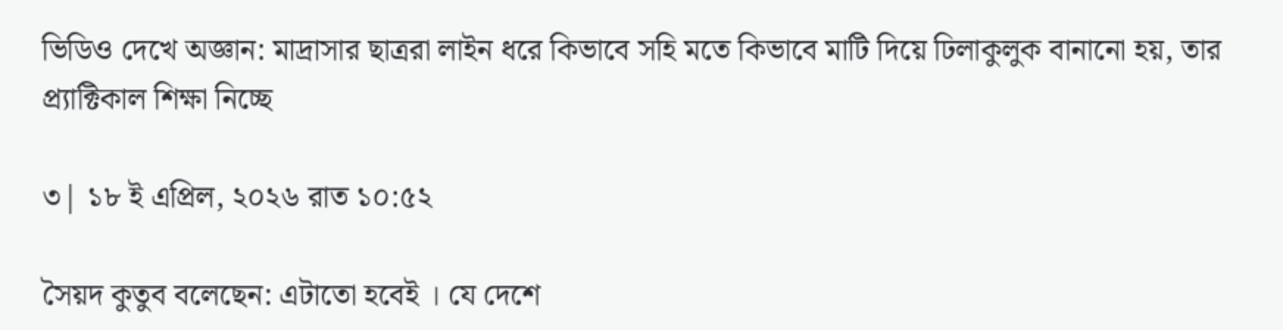ভিডিও দেখে অজ্ঞান: মাদ্রাসার ছাত্ররা লাইন ধরে কিভাবে সহি মতে কিভাবে মাটি দিয়ে ঢিলাকুলুক বানানো হয়, তার প্র্যাক্টিকাল শিক্ষা নিচ্ছে

৩| ১৮ ই এপ্রিল, ২০২৬ রাত ১০:৫২

সৈয়দ কুতুব বলেছেন: এটাতো হবেই । যে দেশে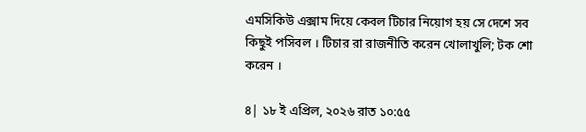এমসিকিউ এক্সাম দিয়ে কেবল টিচার নিয়োগ হয় সে দেশে সব কিছুই পসিবল । টিচার রা রাজনীতি করেন খোলাখুলি; টক শো করেন ।

৪| ১৮ ই এপ্রিল, ২০২৬ রাত ১০:৫৫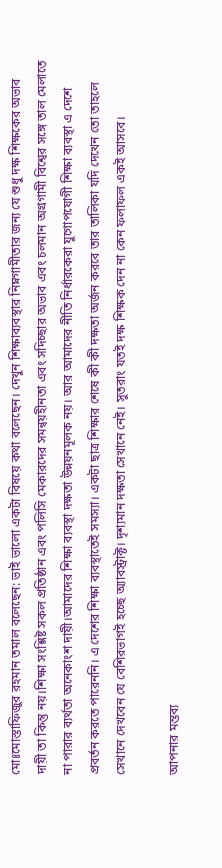মোঃমোস্তাফিজুর রহমান তমাল বলেছেন: ভাই ভালো একটা বিষয়ে কথা বলেছেন। দেখুন শিক্ষাব্যবস্থার নিম্নগামীতার জন্য যে শুধু দক্ষ শিক্ষকের অভাব দায়ী তা কিন্তু নয়।শিক্ষা সংশ্লিষ্ট সকল প্রতিষ্ঠান এবং পলিসি মেকারদের সমন্বয়হীনতা এবং সদিচ্ছার অভাব এবং চলমান অগ্রগামী বিশ্বের সঙ্গে তাল মেলাতে না পারার ব্যর্থতা অনেকাংশ দায়ী।আমাদের শিক্ষা ব্যবস্থা দক্ষতা উন্নয়নমূলক নয়। আর আমাদের নীতি নির্ধারকেরা যুগোপযোগী শিক্ষা ব্যবস্থা এ দেশে প্রবর্তন করতে পারেননি। এ দেশের শিক্ষা ব্যবস্থাতেই সমস্যা। একটা ছাত্র শিক্ষার শেষে কী কী দক্ষতা অর্জন করবে তার তালিকা যদি দেখেন তো তাহলে সেখানে দেখবেন যে বেশিরভাগই হচ্ছে অ্যাবস্ট্রাক্ট। দৃশ্যমান দক্ষতা সেখানে নেই। সুতরাং যতই দক্ষ শিক্ষক দেন না কেন ফলাফল একই আসবে।

আপনার মন্তব্য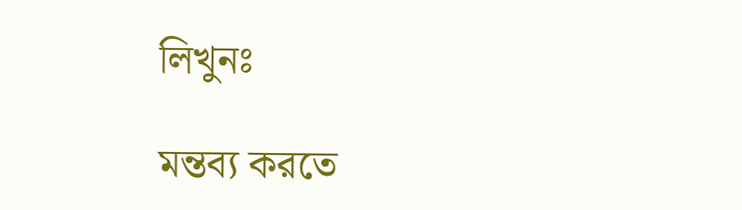লিখুনঃ

মন্তব্য করতে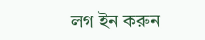লগ ইন করুন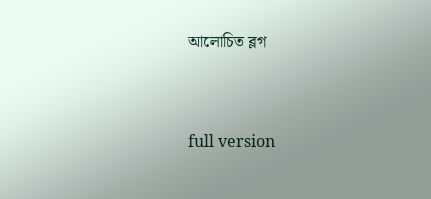আলোচিত ব্লগ


full version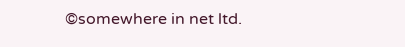©somewhere in net ltd.